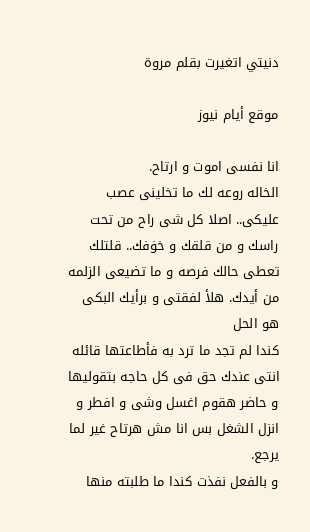دنيتي اتغيرت بقلم مروة

موقع أيام نيوز

انا نفسى اموت و ارتاح.
الخاله روعه لك ما تخلينى عصب عليكى.. اصلا كل شى راح من تحت راسك و من قلقك و خۏفك.. قلتلك تعطى حالك فرصه و ما تضيعى الزلمه من أيدك. هلأ لفقتى و برأيك البكى هو الحل
كندا لم تجد ما ترد به فأطاعتها قائله انتى عندك حق فى كل حاجه بتقوليها و حاضر هقوم اغسل وشى و افطر و انزل الشغل بس انا مش هرتاح غير لما يرجع.
و بالفعل نفذت كندا ما طلبته منها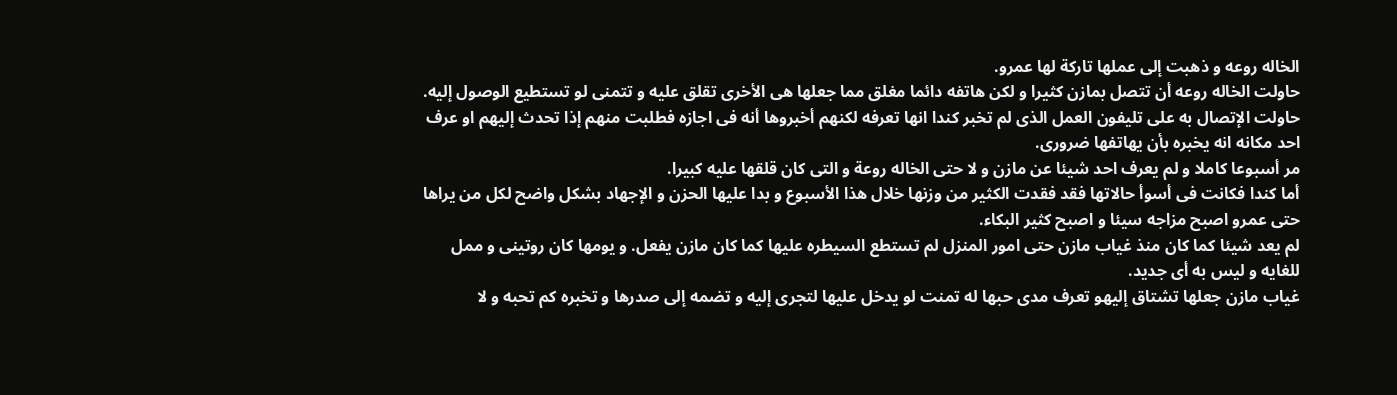الخاله روعه و ذهبت إلى عملها تاركة لها عمرو.
حاولت الخاله روعه أن تتصل بمازن كثيرا و لكن هاتفه دائما مغلق مما جعلها هى الأخرى تقلق عليه و تتمنى لو تستطيع الوصول إليه. حاولت الإتصال به على تليفون العمل الذى لم تخبر كندا انها تعرفه لكنهم أخبروها أنه فى اجازه فطلبت منهم إذا تحدث إليهم او عرف احد مكانه انه يخبره بأن يهاتفها ضرورى.
مر أسبوعا كاملا و لم يعرف احد شيئا عن مازن و لا حتى الخاله روعة و التى كان قلقها عليه كبيرا.
أما كندا فكانت فى أسوأ حالاتها فقد فقدت الكثير من وزنها خلال هذا الأسبوع و بدا عليها الحزن و الإجهاد بشكل واضح لكل من يراها حتى عمرو اصبح مزاجه سيئا و اصبح كثير البكاء.
لم يعد شيئا كما كان منذ غياب مازن حتى امور المنزل لم تستطع السيطره عليها كما كان مازن يفعل. و يومها كان روتينى و ممل للغايه و ليس به أى جديد.
غياب مازن جعلها تشتاق إليهو تعرف مدى حبها له تمنت لو يدخل عليها لتجرى إليه و تضمه إلى صدرها و تخبره كم تحبه و لا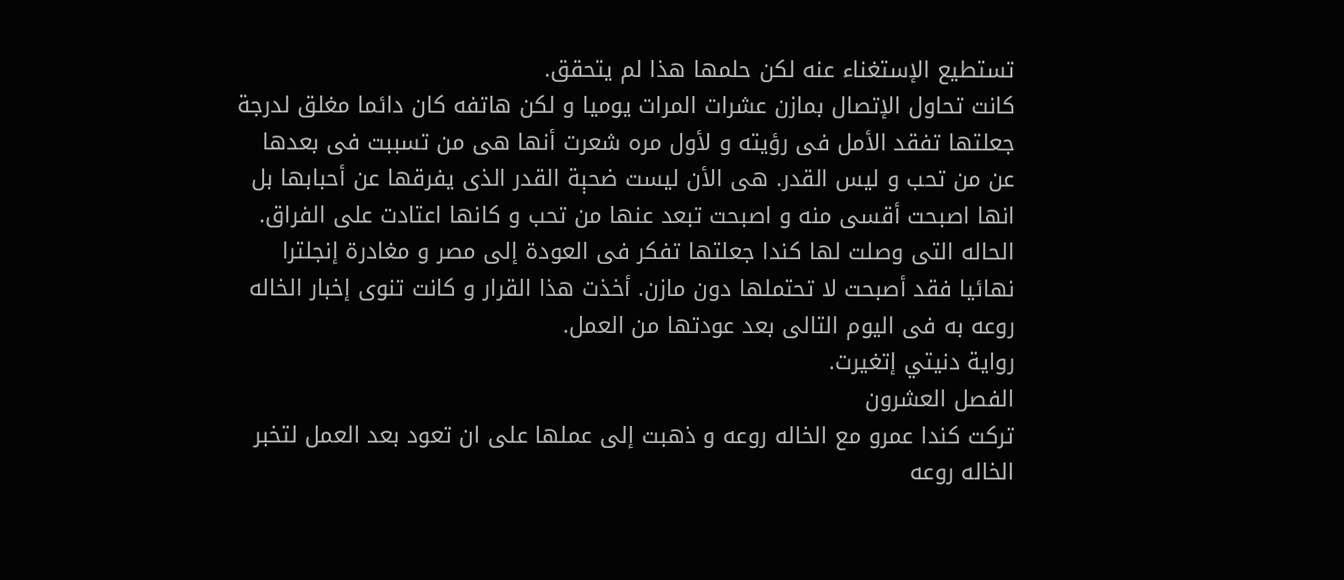تستطيع الإستغناء عنه لكن حلمها هذا لم يتحقق.
كانت تحاول الإتصال بمازن عشرات المرات يوميا و لكن هاتفه كان دائما مغلق لدرجة جعلتها تفقد الأمل فى رؤيته و لأول مره شعرت أنها هى من تسببت فى بعدها عن من تحب و ليس القدر. هى الأن ليست ضحېة القدر الذى يفرقها عن أحبابها بل انها اصبحت أقسى منه و اصبحت تبعد عنها من تحب و كانها اعتادت على الفراق.
الحاله التى وصلت لها كندا جعلتها تفكر فى العودة إلى مصر و مغادرة إنجلترا نهائيا فقد أصبحت لا تحتملها دون مازن. أخذت هذا القرار و كانت تنوى إخبار الخاله روعه به فى اليوم التالى بعد عودتها من العمل.
رواية دنيتي إتغيرت.
الفصل العشرون
تركت كندا عمرو مع الخاله روعه و ذهبت إلى عملها على ان تعود بعد العمل لتخبر الخاله روعه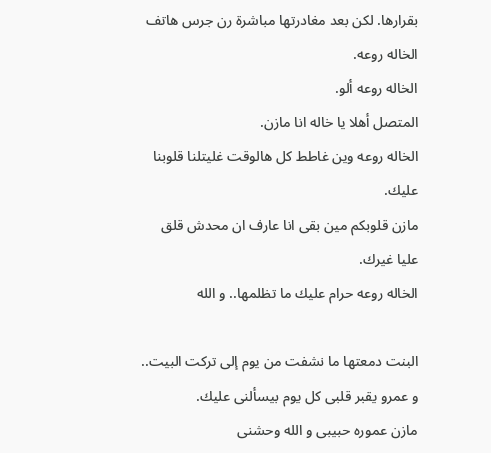بقرارها. لكن بعد مغادرتها مباشرة رن جرس هاتف الخاله روعه.
الخاله روعه ألو.
المتصل أهلا يا خاله انا مازن.
الخاله روعه وين غاطط كل هالوقت غليتلنا قلوبنا عليك.
مازن قلوبكم مين بقى انا عارف ان محدش قلق عليا غيرك.
الخاله روعه حرام عليك ما تظلمها.. و الله

البنت دمعتها ما نشفت من يوم إلى تركت البيت.. و عمرو يقبر قلبى كل يوم بيسألنى عليك.
مازن عموره حبيبى و الله وحشنى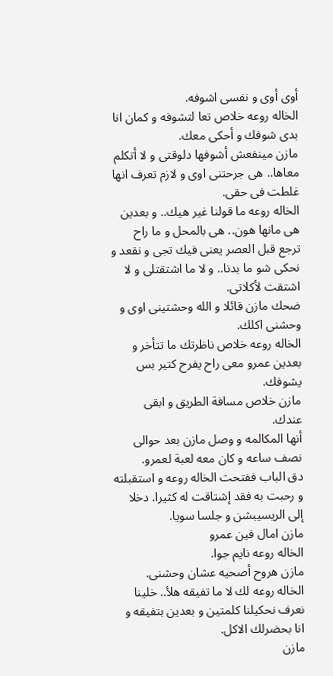أوى أوى و نفسى اشوفه.
الخاله روعه خلاص تعا لتشوفه و كمان انا بدى شوفك و أحكى معك.
مازن مينفعش أشوفها دلوقتى و لا أتكلم معاها.. هى جرحتنى اوى و لازم تعرف انها غلطت فى حقى.
الخاله روعه ما قولنا غير هيك.. و بعدين هى مانها هون.. هى بالمحل و ما راح ترجع قبل العصر يعنى فيك تجى و نقعد و نحكى شو ما بدنا.. و لا ما اشتقتلى و لا اشتقت لأكلاتى.
ضحك مازن قائلا و الله وحشتينى اوى و وحشنى اكلك.
الخاله روعه خلاص ناظرتك ما تتأخر و بعدين عمرو معى راح يفرح كتير بس يشوفك.
مازن خلاص مسافة الطريق و ابقى عندك.
أنها المكالمه و وصل مازن بعد حوالى نصف ساعه و كان معه لعبة لعمرو.
دق الباب ففتحت الخاله روعه و استقبلته و رحبت به فقد إشتاقت له كثيرا. دخلا إلى الريسيبشن و جلسا سويا.
مازن امال فين عمرو
الخاله روعه نايم جوا.
مازن هروح أصحيه عشان وحشنى.
الخاله روعه لك لا ما تفيقه هلأ.. خلينا نعرف نحكيلنا كلمتين و بعدين بتفيقه و انا بحضرلك الاكل.
مازن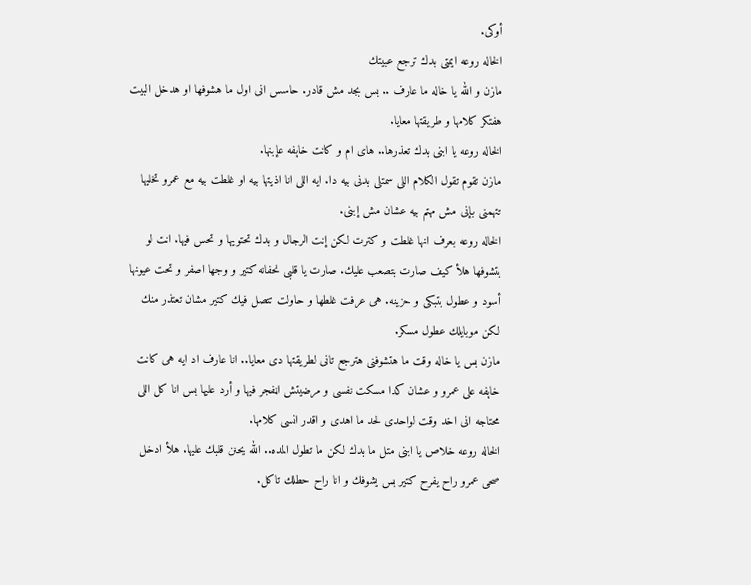أوكى.
الخاله روعه ايمتى بدك ترجع عبيتك
مازن و الله يا خاله ما عارف .. بس بجد مش قادر. حاسس انى اول ما هشوفها او هدخل البيت هفتكر كلامها و طريقتها معايا.
الخاله روعه يا ابنى بدك تعذرها.. هاى ام و كانت خاېفه عإبنها.
مازن تقوم تقول الكلام اللى سمتلى بدنى بيه دا. ايه اللى انا اذيتها بيه او غلطت بيه مع عمرو تخليها تتهمنى بإنى مش مهتم بيه عشان مش إبنى.
الخاله روعه بعرف انها غلطت و كترت لكن إنت الرجال و بدك تحتويها و تحس فيها. انت لو بتشوفها هلأ كيف صارت بتصعب عليك. صارت يا قلبى نحفانه كتير و وجها اصفر و تحت عيونها أسود و عطول بتبكى و حزينه. هى عرفت غلطها و حاولت تتصل فيك كتير مشان تعتذر منك لكن موبايلك عطول مسكر.
مازن بس يا خاله وقت ما هتشوفنى هترجع تانى لطريقتها دى معايا.. انا عارف اد ايه هى كانت خاېفه على عمرو و عشان كدا مسكت نفسى و مرضيتش اڼفجر فيها و أرد عليها بس انا كل اللى محتاجه انى اخد وقت لواحدى لحد ما اهدى و اقدر انسى كلامها.
الخاله روعه خلاص يا ابنى متل ما بدك لكن ما تطول المده.. الله يحنن قلبك عليها. هلأ ادخل صحى عمرو راح يفرح كتير بس يشوفك و انا راح حطلك تاكل.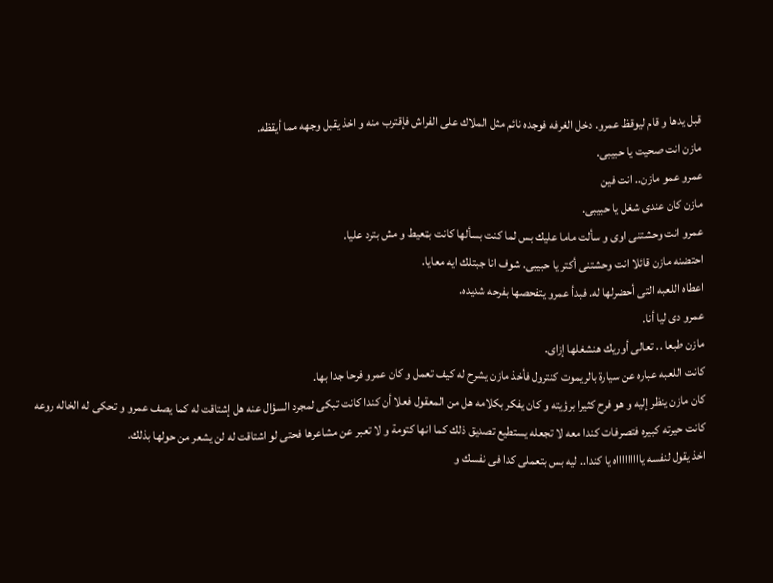قبل يدها و قام ليوقظ عمرو. دخل الغرفه فوجده نائم مثل الملاك على الفراش فإقترب منه و اخذ يقبل وجهه مما أيقظه.
مازن انت صحيت يا حبيبى.
عمرو عمو مازن.. انت فين
مازن كان عندى شغل يا حبيبى.
عمرو انت وحشتنى اوى و سألت ماما عليك بس لما كنت بسألها كانت بټعيط و مش بترد عليا.
احتضنه مازن قائلا انت وحشتنى أكتر يا حبيبى. شوف انا جبتلك ايه معايا.
اعطاه اللعبه التى أحضرلها له. فبدأ عمرو يتفحصها بفرحه شديده.
عمرو دى ليا أنا.
مازن طبعا .. تعالى أوريك هنشغلها إزاى.
كانت اللعبه عباره عن سيارة بالريموت كنترول فأخذ مازن يشرح له كيف تعمل و كان عمرو فرحا جدا بها.
كان مازن ينظر إليه و هو فرح كثيرا برؤيته و كان يفكر بكلامه هل من المعقول فعلا أن كندا كانت تبكى لمجرد السؤال عنه هل إشتاقت له كما يصف عمرو و تحكى له الخاله روعه
كانت حيرته كبيره فتصرفات كندا معه لا تجعله يستطيع تصديق ذلك كما انها كتومة و لا تعبر عن مشاعرها فحتى لو اشتاقت له لن يشعر من حولها بذلك.
اخذ يقول لنفسه ياااااااااه يا كندا.. ليه بس بتعملى كدا فى نفسك و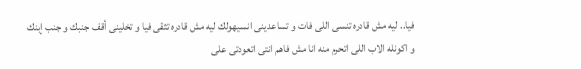فيا.. ليه مش قادره تنسى اللى فات و تساعدينى انسيهولك ليه مش قادره تثقى فيا و تخلينى أقف جنبك و جنب إبنك و اكونله الاب اللى اتحرم منه انا مش فاهم انتى اتعودتى على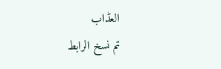العڈاب
تم نسخ الرابط